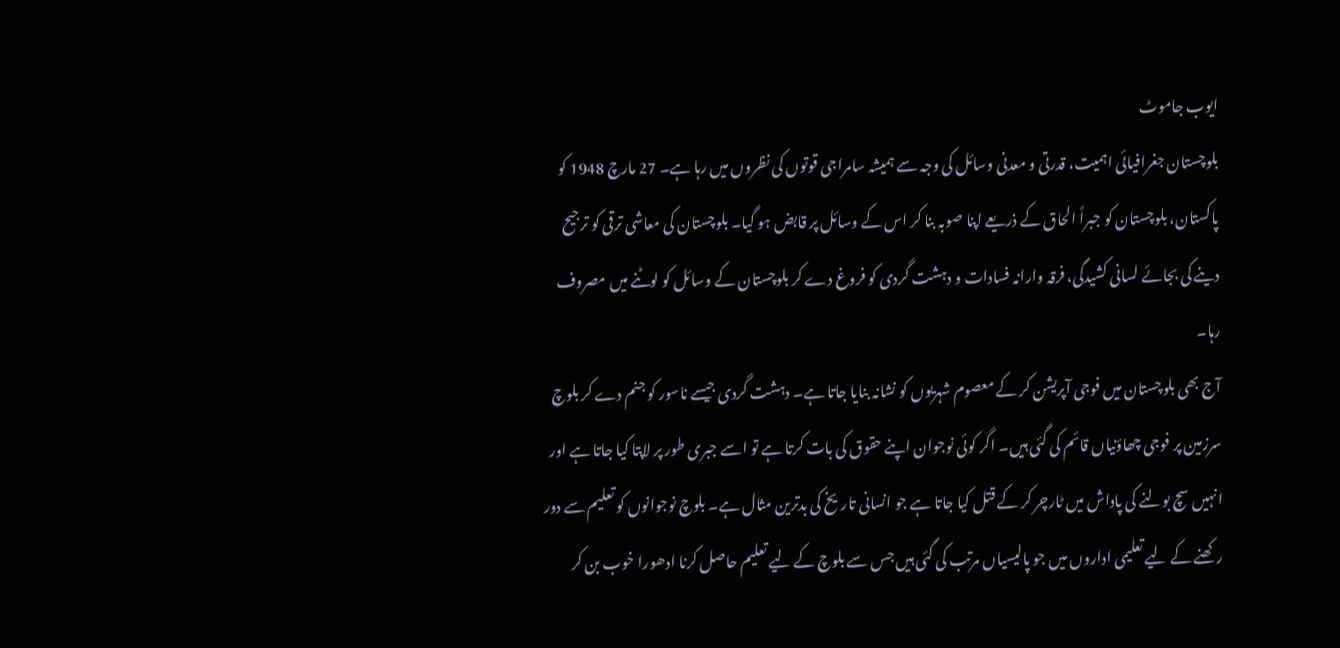ایوب جاموٹ
بلوچستان جغرافیائی اہمیت، قدرتی و معدنی وسائل کی وجہ سے ہمیشہ سامراجی قوتوں کی نظروں میں رہا ہے۔ 27 مارچ 1948 کو پاکستان، بلوچستان کو جبراً الحاق کے ذریعے اپنا صوبہ بنا کر اس کے وسائل پر قابض ہو گیا۔ بلوچستان کی معاشی ترقی کو ترجیح دینے کی بجائے لسانی کشیدگی، فرقہ وارانہ فسادات و دہشت گردی کو فروغ دے کر بلوچستان کے وسائل کو لوٹنے میں مصروف رہا۔
آج بھی بلوچستان میں فوجی آپریشن کر کے معصوم شہریوں کو نشانہ بنایا جاتا ہے۔ دہشت گردی جیسے ناسور کو جنم دے کر بلوچ سرزمین پر فوجی چھاؤنیاں قائم کی گئی ہیں۔ اگر کوئی نوجوان اپنے حقوق کی بات کرتا ہے تو اسے جبری طور پر لاپتا کیا جاتا ہے اور انہیں سچ بولنے کی پاداش میں ٹارچر کر کے قتل کیا جاتا ہے جو انسانی تاریخ کی بدترین مثال ہے۔ بلوچ نوجوانوں کو تعلیم سے دور رکھنے کے لیے تعلیمی اداروں میں جو پالیسیاں مرتب کی گئی ہیں جس سے بلوچ کے لیے تعلیم حاصل کرنا ادھورا خوب بن کر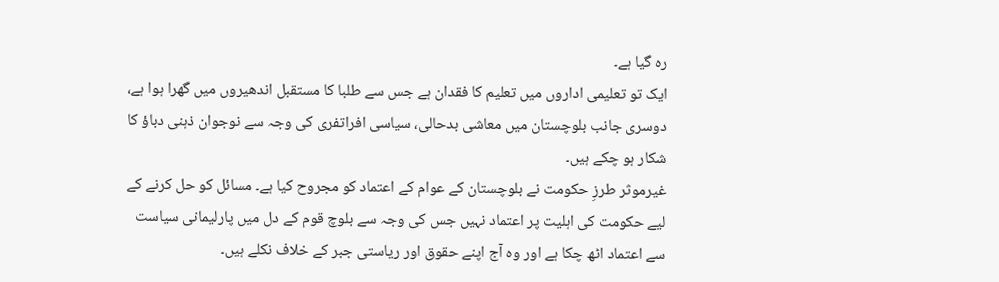رہ گیا ہے۔
ایک تو تعلیمی اداروں میں تعلیم کا فقدان ہے جس سے طلبا کا مستقبل اندھیروں میں گھرا ہوا ہے، دوسری جانب بلوچستان میں معاشی بدحالی، سیاسی افراتفری کی وجہ سے نوجوان ذہنی دباؤ کا شکار ہو چکے ہیں۔
غیرموثر طرزِ حکومت نے بلوچستان کے عوام کے اعتماد کو مجروح کیا ہے۔ مسائل کو حل کرنے کے لیے حکومت کی اہلیت پر اعتماد نہیں جس کی وجہ سے بلوچ قوم کے دل میں پارلیمانی سیاست سے اعتماد اٹھ چکا ہے اور وه آج اپنے حقوق اور رياستی جبر کے خلاف نکلے ہیں۔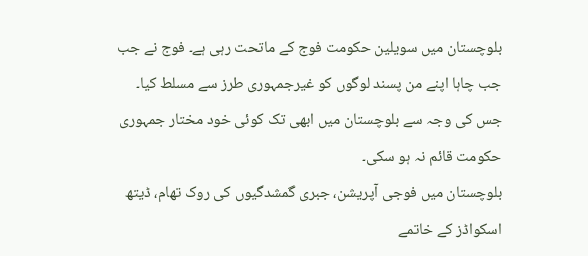بلوچستان میں سویلین حکومت فوج کے ماتحت رہی ہے۔ فوج نے جب جب چاہا اپنے من پسند لوگوں کو غیرجمہوری طرز سے مسلط کیا۔ جس کی وجہ سے بلوچستان میں ابھی تک کوئی خود مختار جمہوری حکومت قائم نہ ہو سکی۔
بلوچستان میں فوجی آپریشن، جبری گمشدگیوں کی روک تھام، ڈیتھ اسکواڈز کے خاتمے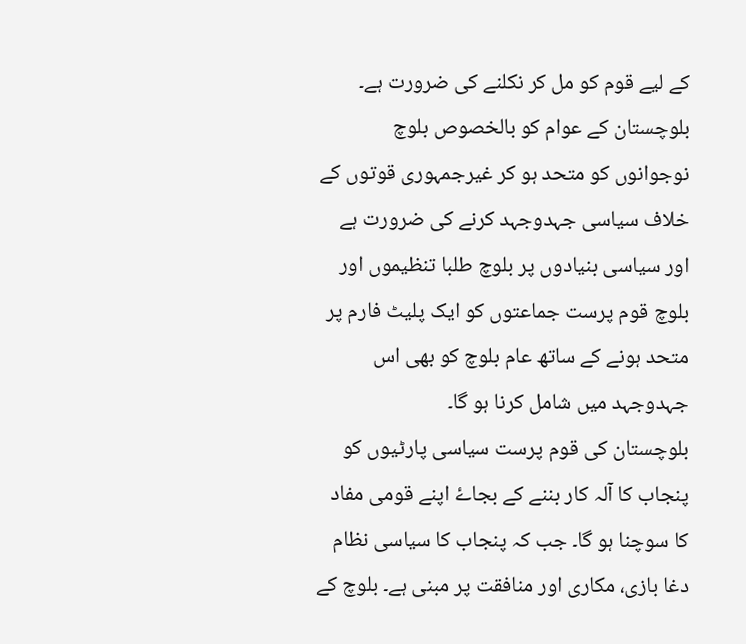کے لیے قوم کو مل کر نکلنے کی ضرورت ہے۔ بلوچستان کے عوام کو بالخصوص بلوچ نوجوانوں کو متحد ہو کر غیرجمہوری قوتوں کے خلاف سیاسی جہدوجہد کرنے کی ضرورت ہے اور سیاسی بنیادوں پر بلوچ طلبا تنظیموں اور بلوچ قوم پرست جماعتوں کو ایک پلیٹ فارم پر متحد ہونے کے ساتھ عام بلوچ کو بھی اس جہدوجہد میں شامل کرنا ہو گا۔
بلوچستان کی قوم پرست سیاسی پارٹیوں کو پنجاب کا آلہ کار بننے کے بجاۓ اپنے قومی مفاد کا سوچنا ہو گا۔ جب کہ پنجاب کا سیاسی نظام دغا بازی، مکاری اور منافقت پر مبنی ہے۔ بلوچ کے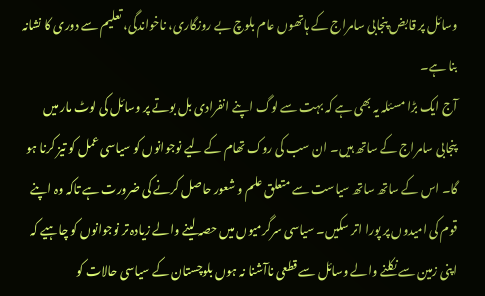وسائل پر قابض پنجابی سامراج کے ہاتھوں عام بلوچ بے روزگاری، ناخواندگی، تعلیم سے دوری کا نشانہ بنا ہے۔
آج ایک بڑا مسئلہ یہ بھی ہے کہ بہت سے لوگ اپنے انفرادی بل بوتے پر وسائل کی لوٹ مار میں پنجابی سامراج کے ساتھ ہیں۔ ان سب کی روک تھام کے لیے نوجوانوں کو سیاسی عمل کو تیز کرنا ہو گا۔ اس کے ساتھ ساتھ سیاست سے متعلق علم و شعور حاصل کرنے کی ضرورت ہے تاکہ وہ اپنے قوم کی امیدوں پر پورا اتر سکیں۔ سیاسی سرگرمیوں میں حصہ لینے والے زیادہ تر نوجوانوں کو چاہیے کہ اپنی زمین سے نکلنے والے وسائل سے قطعی ناآشنا نہ ہوں بلوچستان کے سیاسی حالات کو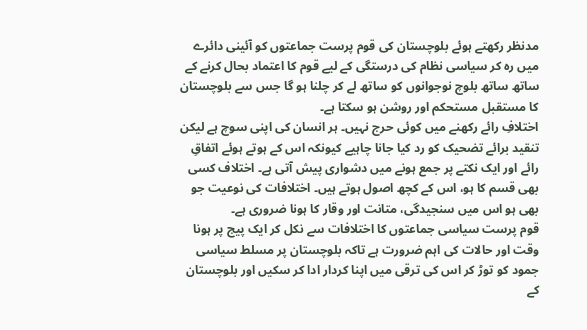مدنظر رکھتے ہوئے بلوچستان کی قوم پرست جماعتوں کو آئینی دائرے میں رہ کر سیاسی نظام کی درستگی کے لیے قوم کا اعتماد بحال کرنے کے ساتھ ساتھ بلوچ نوجوانوں کو ساتھ لے کر چلنا ہو گا جس سے بلوچستان کا مستقبل مستحکم اور روشن ہو سکتا ہے۔
اختلافِ رائے رکھنے میں کوئی حرج نہیں۔ ہر انسان کی اپنی سوچ ہے لیکن تنقید برائے تضحیک کو رد کیا جانا چاہیے کیونکہ اس کے ہوتے ہوئے اتفاقِ رائے اور ایک نکتے پر جمع ہونے میں دشواری پیش آتی ہے۔ اختلاف کسی بھی قسم کا ہو، اس کے کچھ اصول ہوتے ہیں۔ اختلافات کی نوعیت جو بھی ہو اس میں سنجیدگی، متانت اور وقار کا ہونا ضروری ہے۔
قوم پرست سیاسی جماعتوں کا اختلافات سے نکل کر ایک پیج پر ہونا وقت اور حالات کی اہم ضرورت ہے تاکہ بلوچستان پر مسلط سیاسی جمود کو توڑ کر اس کی ترقی میں اپنا کردار ادا کر سکیں اور بلوچستان کے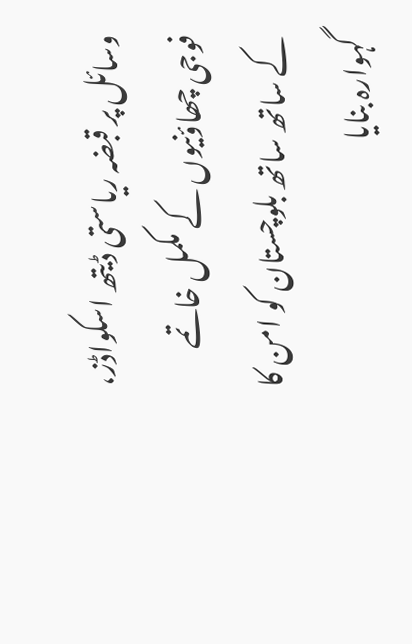وسائل پر قبضہ ریاستی ڈیتھ اسکواڈز، فوجی چھاؤنیوں کے مکمل خاتمے کے ساتھ ساتھ بلوچستان کو امن کا گہوارہ بنایا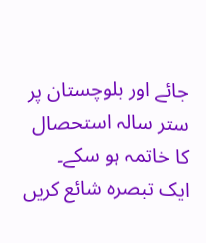جائے اور بلوچستان پر ستر سالہ استحصال کا خاتمہ ہو سکے۔
ایک تبصرہ شائع کریں